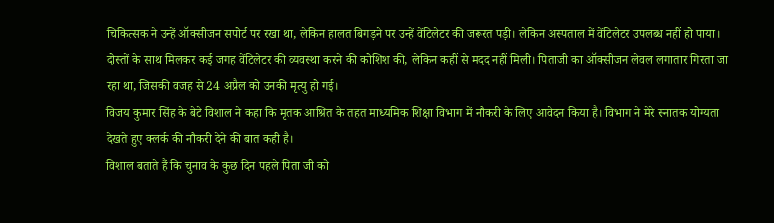चिकित्सक ने उन्हें ऑक्सीजन सपोर्ट पर रखा था, लेकिन हालत बिगड़ने पर उन्हें वेंटिलेटर की जरूरत पड़ी। लेकिन अस्पताल में वेंटिलेटर उपलब्ध नहीं हो पाया। दोस्तों के साथ मिलकर कई जगह वेंटिलेटर की व्यवस्था करने की कोशिश की, लेकिन कहीं से मदद नहीं मिली। पिताजी का ऑक्सीजन लेवल लगातार गिरता जा रहा था, जिसकी वजह से 24 अप्रैल को उनकी मृत्यु हो गई।
विजय कुमार सिंह के बेटे विशाल ने कहा कि मृतक आश्रित के तहत माध्यमिक शिक्षा विभाग में नौकरी के लिए आवेदन किया है। विभाग ने मेरे स्नातक योग्यता देखते हुए क्लर्क की नौकरी देने की बात कही है।
विशाल बताते हैं कि चुनाव के कुछ दिन पहले पिता जी को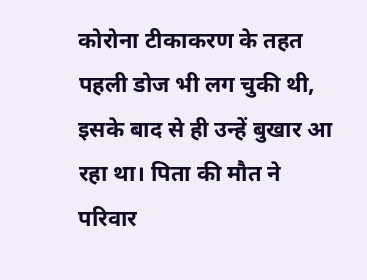कोरोना टीकाकरण के तहत पहली डोज भी लग चुकी थी, इसके बाद से ही उन्हें बुखार आ रहा था। पिता की मौत ने परिवार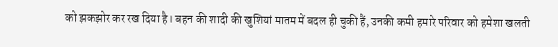को झकझोर कर रख दिया है। बहन की शादी की खुशियां मातम में बदल ही चुकी हैं, उनकी कमी हमारे परिवार को हमेशा खलती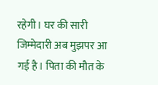रहेगी। घर की सारी जिम्मेदारी अब मुझपर आ गई है। पिता की मौत के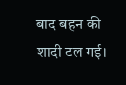बाद बहन की शादी टल गई।